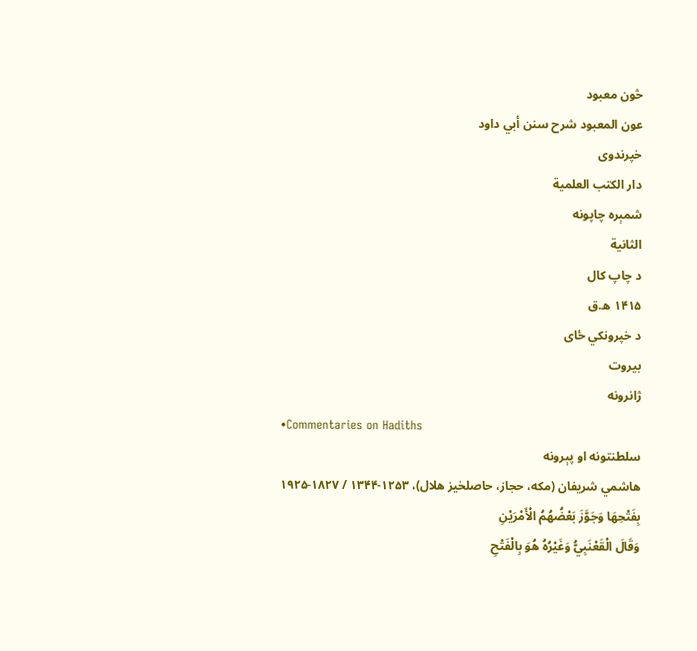څون معبود
عون المعبود شرح سنن أبي داود
خپرندوی
دار الكتب العلمية
شمېره چاپونه
الثانية
د چاپ کال
۱۴۱۵ ه.ق
د خپرونکي ځای
بيروت
ژانرونه
•Commentaries on Hadiths
سلطنتونه او پېرونه
هاشمي شريفان (مکه، حجاز، حاصلخيز هلال)، ۱۲۵۳-۱۳۴۴ / ۱۸۲۷-۱۹۲۵
بِفَتْحِهَا وَجَوَّزَ بَعْضُهُمُ الْأَمْرَيْنِ
وَقَالَ الْقَعْنَبِيُّ وَغَيْرُهُ هُوَ بِالْفَتْحِ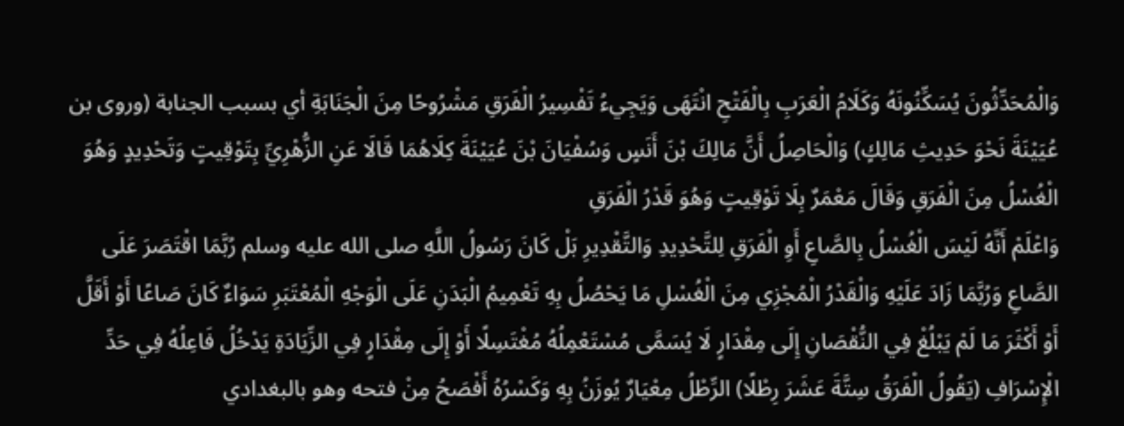وَالْمُحَدِّثُونَ يُسَكِّنُونَهُ وَكَلَامُ الْعَرَبِ بِالْفَتْحِ انْتَهَى وَيَجِيءُ تَفْسِيرُ الْفَرَقِ مَشْرُوحًا مِنَ الْجَنَابَةِ أي بسبب الجنابة (وروى بن عُيَيْنَةَ نَحْوَ حَدِيثِ مَالِكٍ) وَالْحَاصِلُ أَنَّ مَالِكَ بْنَ أَنَسٍ وَسُفْيَانَ بْنَ عُيَيْنَةَ كِلَاهُمَا قَالَا عَنِ الزُّهْرِيِّ بِتَوْقِيتٍ وَتَحْدِيدٍ وَهُوَ الْغُسْلُ مِنَ الْفَرَقِ وَقَالَ مَعْمَرٌ بِلَا تَوْقِيتٍ وَهُوَ قَدْرُ الْفَرَقِ
وَاعْلَمْ أَنَّهُ لَيْسَ الْغُسْلُ بِالصَّاعِ أَوِ الْفَرَقِ لِلتَّحْدِيدِ وَالتَّقْدِيرِ بَلْ كَانَ رَسُولُ اللَّهِ صلى الله عليه وسلم رُبَّمَا اقْتَصَرَ عَلَى الصَّاعِ وَرُبَّمَا زَادَ عَلَيْهِ وَالْقَدْرُ الْمُجْزِي مِنَ الْغُسْلِ مَا يَحْصُلُ بِهِ تَعْمِيمُ الْبَدَنِ عَلَى الْوَجْهِ الْمُعْتَبَرِ سَوَاءٌ كَانَ صَاعًا أَوْ أَقَلَّ أَوْ أَكْثَرَ مَا لَمْ يَبْلُغْ فِي النُّقْصَانِ إِلَى مِقْدَارٍ لَا يُسَمَّى مُسْتَعْمِلُهُ مُغْتَسِلًا أَوْ إِلَى مِقْدَارٍ فِي الزِّيَادَةِ يَدْخُلُ فَاعِلُهُ فِي حَدِّ الْإِسْرَافِ (يَقُولُ الْفَرَقُ سِتَّةَ عَشَرَ رِطْلًا) الرِّطْلُ مِعْيَارٌ يُوزَنُ بِهِ وَكَسْرُهُ أَفْصَحُ مِنْ فتحه وهو بالبغدادي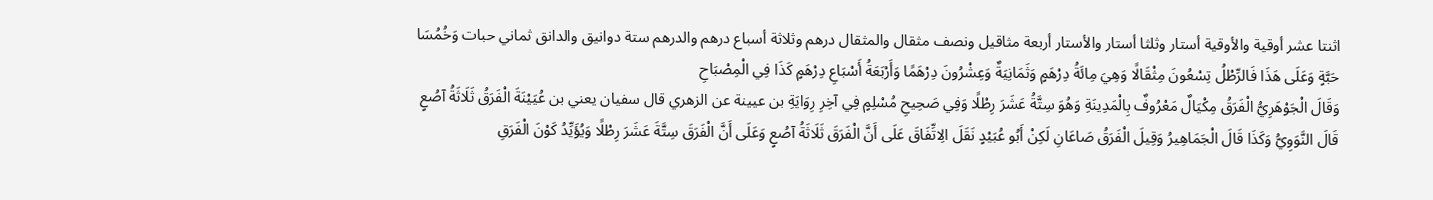اثنتا عشر أوقية والأوقية أستار وثلثا أستار والأستار أربعة مثاقيل ونصف مثقال والمثقال درهم وثلاثة أسباع درهم والدرهم ستة دوانيق والدانق ثماني حبات وَخُمُسَا حَبَّةٍ وَعَلَى هَذَا فَالرِّطْلُ تِسْعُونَ مِثْقَالًا وَهِيَ مِائَةُ دِرْهَمٍ وَثَمَانِيَةٌ وَعِشْرُونَ دِرْهَمًا وَأَرْبَعَةُ أَسْبَاعِ دِرْهَمٍ كَذَا فِي الْمِصْبَاحِ
وَقَالَ الْجَوْهَرِيُّ الْفَرَقُ مِكْيَالٌ مَعْرُوفٌ بِالْمَدِينَةِ وَهُوَ سِتَّةُ عَشَرَ رِطْلًا وَفِي صَحِيحِ مُسْلِمٍ فِي آخِرِ رِوَايَةِ بن عيينة عن الزهري قال سفيان يعني بن عُيَيْنَةَ الْفَرَقُ ثَلَاثَةُ آصُعٍ
قَالَ النَّوَوِيُّ وَكَذَا قَالَ الْجَمَاهِيرُ وَقِيلَ الْفَرَقُ صَاعَانِ لَكِنْ أَبُو عُبَيْدٍ نَقَلَ الِاتِّفَاقَ عَلَى أَنَّ الْفَرَقَ ثَلَاثَةُ آصُعٍ وَعَلَى أَنَّ الْفَرَقَ سِتَّةَ عَشَرَ رِطْلًا وَيُؤَيِّدُ كَوْنَ الْفَرَقِ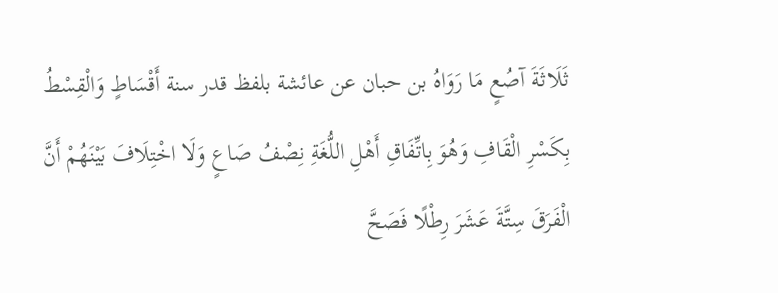ثَلَاثَةَ آصُعٍ مَا رَوَاهُ بن حبان عن عائشة بلفظ قدر سنة أَقْسَاطٍ وَالْقِسْطُ بِكَسْرِ الْقَافِ وَهُوَ بِاتِّفَاقِ أَهْلِ اللُّغَةِ نِصْفُ صَاعٍ وَلَا اخْتِلَافَ بَيْنَهُمْ أَنَّ الْفَرَقَ سِتَّةَ عَشَرَ رِطْلًا فَصَحَّ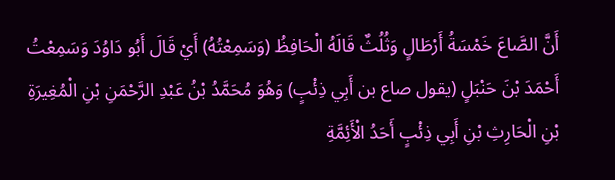أَنَّ الصَّاعَ خَمْسَةُ أَرْطَالٍ وَثُلُثٌ قَالَهُ الْحَافِظُ (وَسَمِعْتُهُ) أَيْ قَالَ أَبُو دَاوُدَ وَسَمِعْتُ أَحْمَدَ بْنَ حَنْبَلٍ (يقول صاع بن أَبِي ذِئْبٍ) وَهُوَ مُحَمَّدُ بْنُ عَبْدِ الرَّحْمَنِ بْنِ الْمُغِيرَةِ بْنِ الْحَارِثِ بْنِ أَبِي ذِئْبٍ أَحَدُ الْأَئِمَّةِ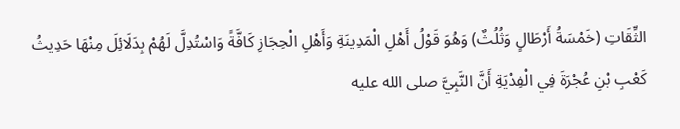الثِّقَاتِ (خَمْسَةُ أَرْطَالٍ وَثُلُثٌ) وَهُوَ قَوْلُ أَهْلِ الْمَدِينَةِ وَأَهْلِ الْحِجَازِ كَافَّةً وَاسْتُدِلَّ لَهُمْ بِدَلَائِلَ مِنْهَا حَدِيثُ كَعْبِ بْنِ عُجْرَةَ فِي الْفِدْيَةِ أَنَّ النَّبِيَّ صلى الله عليه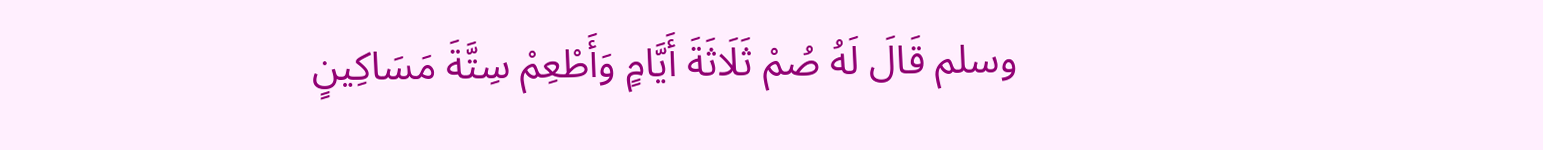وسلم قَالَ لَهُ صُمْ ثَلَاثَةَ أَيَّامٍ وَأَطْعِمْ سِتَّةَ مَسَاكِينٍ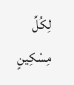لِكُلِّ مِسْكِينٍ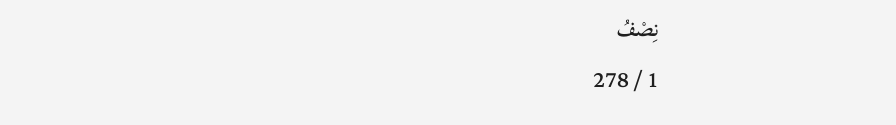نِصْفُ
1 / 278